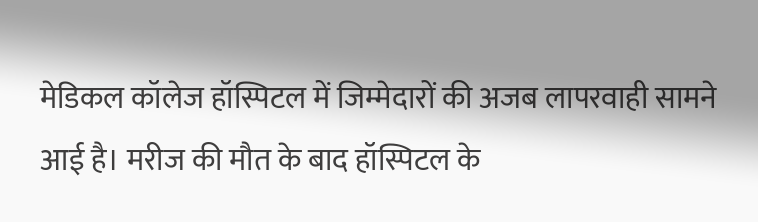मेडिकल कॉलेज हॉस्पिटल में जिम्मेदारों की अजब लापरवाही सामने आई है। मरीज की मौत के बाद हॉस्पिटल के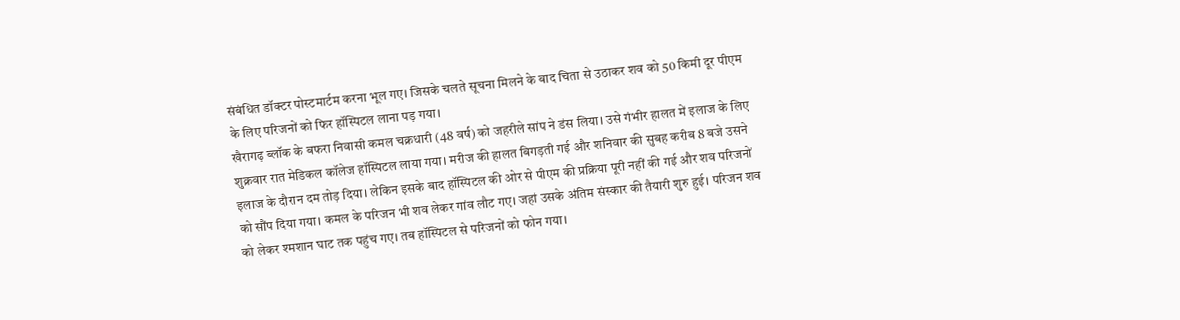संबंधित डॉक्टर पोस्टमार्टम करना भूल गए। जिसके चलते सूचना मिलने के बाद चिता से उठाकर शव को 50 किमी दूर पीएम के लिए परिजनों को फिर हॉस्पिटल लाना पड़ गया।
खैरागढ़ ब्लॉक के बफरा निवासी कमल चक्रधारी (48 वर्ष) को जहरीले सांप ने डंस लिया। उसे गंभीर हालत में इलाज के लिए शुक्रवार रात मेडिकल कॉलेज हॉस्पिटल लाया गया। मरीज की हालत बिगड़ती गई और शनिवार की सुबह करीब 8 बजे उसने इलाज के दौरान दम तोड़ दिया। लेकिन इसके बाद हॉस्पिटल की ओर से पीएम की प्रक्रिया पूरी नहीं की गई और शव परिजनों को सौंप दिया गया। कमल के परिजन भी शव लेकर गांव लौट गए। जहां उसके अंतिम संस्कार की तैयारी शुरु हुई। परिजन शव को लेकर श्मशान घाट तक पहुंच गए। तब हॉस्पिटल से परिजनों को फोन गया।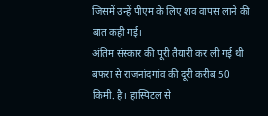जिसमें उन्हें पीएम के लिए शव वापस लाने की बात कही गई।
अंतिम संस्कार की पूरी तैयारी कर ली गई थी
बफरा से राजनांदगांव की दूरी करीब 50 किमी. है। हास्पिटल से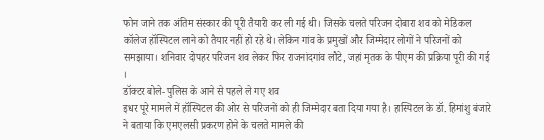फोन जाने तक अंतिम संस्कार की पूरी तैयारी कर ली गई थी। जिसके चलते परिजन दोबारा शव को मेडिकल कॉलेज हॉस्पिटल लाने को तैयार नहीं हो रहे थे। लेकिन गांव के प्रमुखों और जिम्मेदार लोगों ने परिजनों को समझाया। शनिवार दोपहर परिजन शव लेकर फिर राजनांदगांव लौटे, जहां मृतक के पीएम की प्रक्रिया पूरी की गई ।
डॉक्टर बोले- पुलिस के आने से पहले ले गए शव
इधर पूरे मामले में हॉस्पिटल की ओर से परिजनों को ही जिम्मेदार बता दिया गया है। हास्पिटल के डॉ. हिमांशु बंजारे ने बताया कि एमएलसी प्रकरण होने के चलते मामले की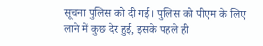सूचना पुलिस को दी गई। पुलिस को पीएम के लिए लाने में कुछ देर हुई, इसके पहले ही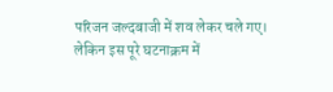परिजन जल्दबाजी में शव लेकर चले गए। लेकिन इस पूरे घटनाक्रम में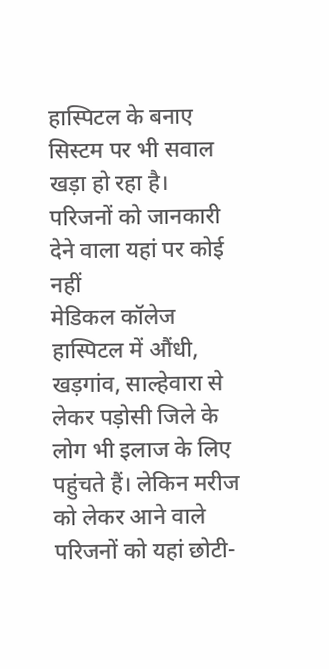हास्पिटल के बनाए सिस्टम पर भी सवाल खड़ा हो रहा है।
परिजनों को जानकारी देने वाला यहां पर कोई नहीं
मेडिकल कॉलेज हास्पिटल में औंधी, खड़गांव, साल्हेवारा से लेकर पड़ोसी जिले के लोग भी इलाज के लिए पहुंचते हैं। लेकिन मरीज को लेकर आने वाले परिजनों को यहां छोटी-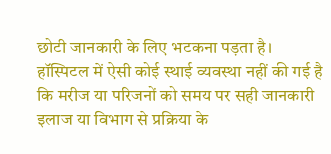छोटी जानकारी के लिए भटकना पड़ता है। हॉस्पिटल में ऐसी कोई स्थाई व्यवस्था नहीं की गई है कि मरीज या परिजनों को समय पर सही जानकारी इलाज या विभाग से प्रक्रिया के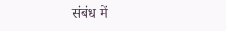संबंध में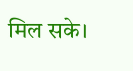मिल सके।